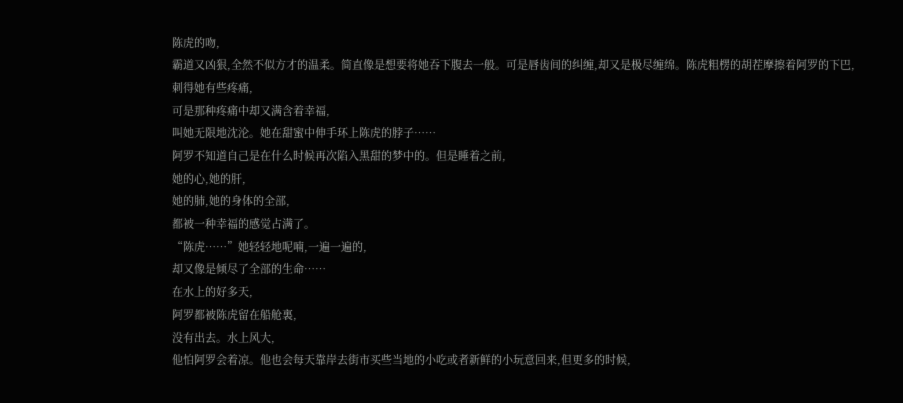陈虎的吻,
霸道又凶狠,全然不似方才的温柔。简直像是想要将她吞下腹去一般。可是唇齿间的纠缠,却又是极尽缠绵。陈虎粗楞的胡茬摩擦着阿罗的下巴,
刺得她有些疼痛,
可是那种疼痛中却又满含着幸福,
叫她无限地沈沦。她在甜蜜中伸手环上陈虎的脖子……
阿罗不知道自己是在什么时候再次陷入黑甜的梦中的。但是睡着之前,
她的心,她的肝,
她的肺,她的身体的全部,
都被一种幸福的感觉占满了。
“陈虎……”她轻轻地呢喃,一遍一遍的,
却又像是倾尽了全部的生命……
在水上的好多天,
阿罗都被陈虎留在船舱裏,
没有出去。水上风大,
他怕阿罗会着凉。他也会每天靠岸去街市买些当地的小吃或者新鲜的小玩意回来,但更多的时候,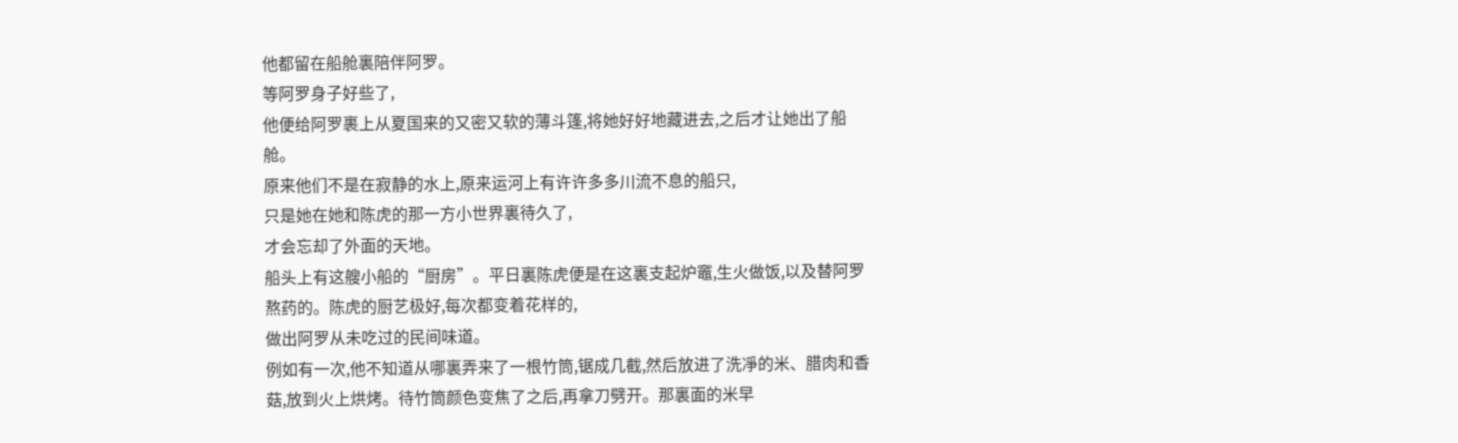他都留在船舱裏陪伴阿罗。
等阿罗身子好些了,
他便给阿罗裹上从夏国来的又密又软的薄斗篷,将她好好地藏进去,之后才让她出了船舱。
原来他们不是在寂静的水上,原来运河上有许许多多川流不息的船只,
只是她在她和陈虎的那一方小世界裏待久了,
才会忘却了外面的天地。
船头上有这艘小船的“厨房”。平日裏陈虎便是在这裏支起炉竈,生火做饭,以及替阿罗熬药的。陈虎的厨艺极好,每次都变着花样的,
做出阿罗从未吃过的民间味道。
例如有一次,他不知道从哪裏弄来了一根竹筒,锯成几截,然后放进了洗凈的米、腊肉和香菇,放到火上烘烤。待竹筒颜色变焦了之后,再拿刀劈开。那裏面的米早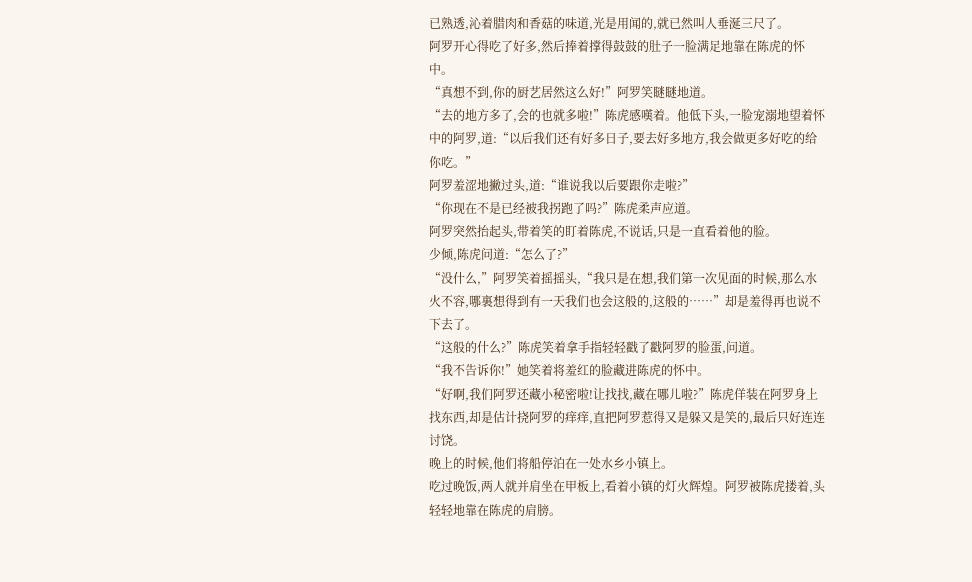已熟透,沁着腊肉和香菇的味道,光是用闻的,就已然叫人垂涎三尺了。
阿罗开心得吃了好多,然后捧着撑得鼓鼓的肚子一脸满足地靠在陈虎的怀中。
“真想不到,你的厨艺居然这么好!”阿罗笑瞇瞇地道。
“去的地方多了,会的也就多啦!”陈虎感嘆着。他低下头,一脸宠溺地望着怀中的阿罗,道:“以后我们还有好多日子,要去好多地方,我会做更多好吃的给你吃。”
阿罗羞涩地撇过头,道:“谁说我以后要跟你走啦?”
“你现在不是已经被我拐跑了吗?”陈虎柔声应道。
阿罗突然抬起头,带着笑的盯着陈虎,不说话,只是一直看着他的脸。
少倾,陈虎问道:“怎么了?”
“没什么,”阿罗笑着摇摇头,“我只是在想,我们第一次见面的时候,那么水火不容,哪裏想得到有一天我们也会这般的,这般的……”却是羞得再也说不下去了。
“这般的什么?”陈虎笑着拿手指轻轻戳了戳阿罗的脸蛋,问道。
“我不告诉你!”她笑着将羞红的脸藏进陈虎的怀中。
“好啊,我们阿罗还藏小秘密啦!让找找,藏在哪儿啦?”陈虎佯装在阿罗身上找东西,却是估计挠阿罗的痒痒,直把阿罗惹得又是躲又是笑的,最后只好连连讨饶。
晚上的时候,他们将船停泊在一处水乡小镇上。
吃过晚饭,两人就并肩坐在甲板上,看着小镇的灯火辉煌。阿罗被陈虎搂着,头轻轻地靠在陈虎的肩膀。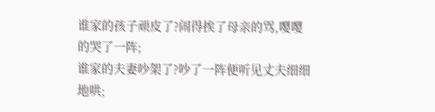谁家的孩子顽皮了?闹得挨了母亲的骂,嘤嘤的哭了一阵;
谁家的夫妻吵架了?吵了一阵便听见丈夫细细地哄;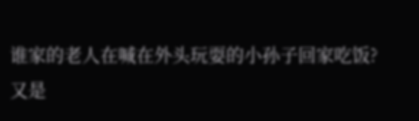谁家的老人在喊在外头玩耍的小孙子回家吃饭?
又是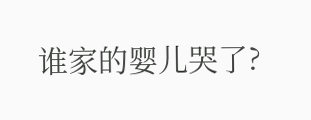谁家的婴儿哭了?